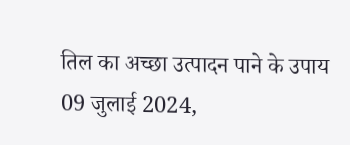तिल का अच्छा उत्पादन पाने के उपाय
09 जुलाई 2024,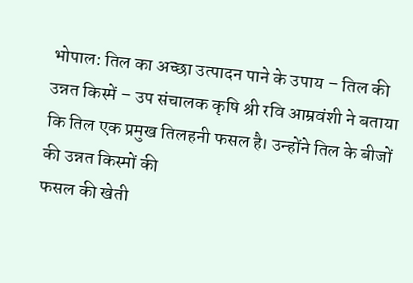भोपाल: तिल का अच्छा उत्पादन पाने के उपाय – तिल की उन्नत किस्में – उप संचालक कृषि श्री रवि आम्रवंशी ने बताया कि तिल एक प्रमुख तिलहनी फसल है। उन्होंने तिल के बीजों की उन्नत किस्मों की
फसल की खेती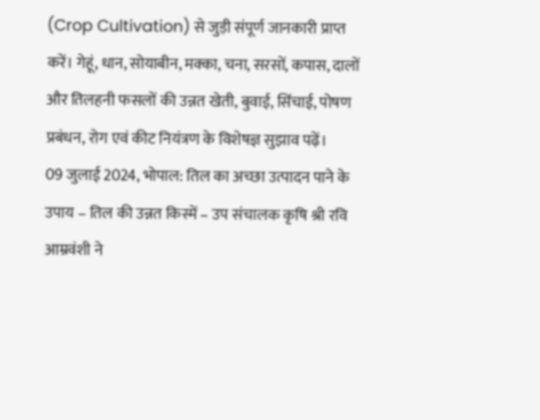(Crop Cultivation) से जुड़ी संपूर्ण जानकारी प्राप्त करें। गेहूं, धान, सोयाबीन, मक्का, चना, सरसों, कपास, दालों और तिलहनी फसलों की उन्नत खेती, बुवाई, सिंचाई, पोषण प्रबंधन, रोग एवं कीट नियंत्रण के विशेषज्ञ सुझाव पढ़ें।
09 जुलाई 2024, भोपाल: तिल का अच्छा उत्पादन पाने के उपाय – तिल की उन्नत किस्में – उप संचालक कृषि श्री रवि आम्रवंशी ने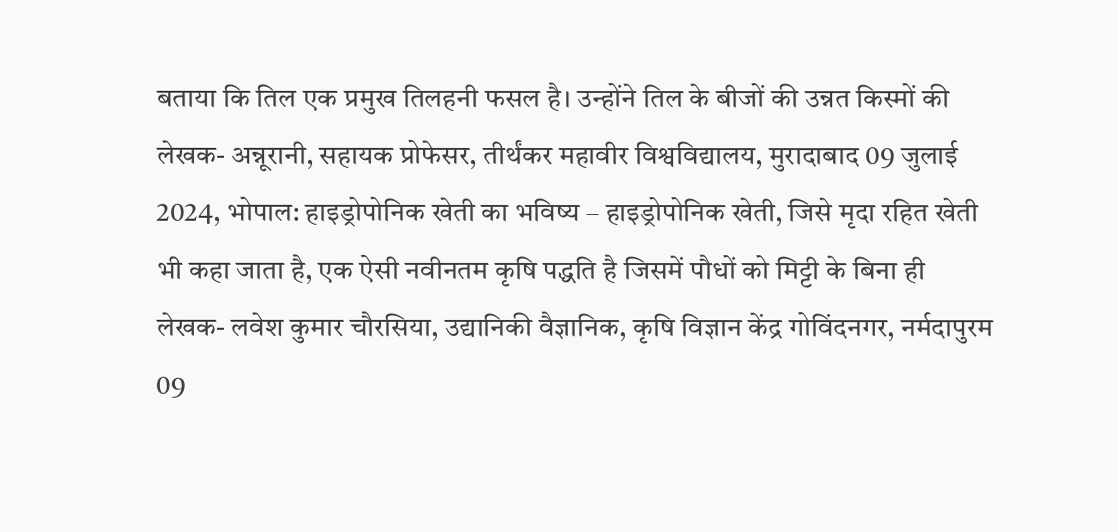बताया कि तिल एक प्रमुख तिलहनी फसल है। उन्होंने तिल के बीजों की उन्नत किस्मों की
लेखक- अन्नूरानी, सहायक प्रोफेसर, तीर्थंकर महावीर विश्वविद्यालय, मुरादाबाद 09 जुलाई 2024, भोपाल: हाइड्रोपोनिक खेती का भविष्य – हाइड्रोपोनिक खेती, जिसे मृदा रहित खेती भी कहा जाता है, एक ऐसी नवीनतम कृषि पद्धति है जिसमें पौधों को मिट्टी के बिना ही
लेखक- लवेश कुमार चौरसिया, उद्यानिकी वैज्ञानिक, कृषि विज्ञान केंद्र गोविंदनगर, नर्मदापुरम 09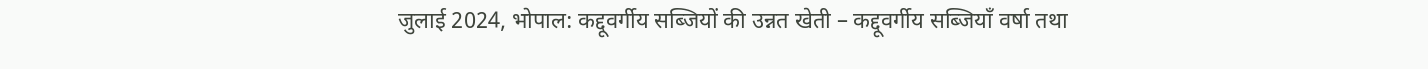जुलाई 2024, भोपाल: कद्दूवर्गीय सब्जियों की उन्नत खेती – कद्दूवर्गीय सब्जियाँ वर्षा तथा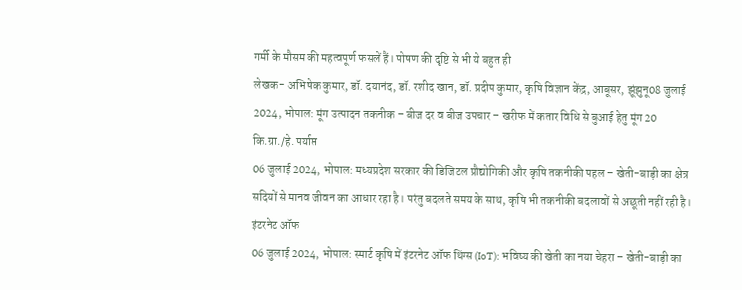गर्मी के मौसम की महत्वपूर्ण फसलें हैं। पोषण की दृष्टि से भी ये बहुत ही
लेखक- अभिषेक कुमार, डॉ. दयानंद, डॉ. रशीद खान, डॉ. प्रदीप कुमार, कृषि विज्ञान केंद्र, आबूसर, झूंझुनू08 जुलाई 2024, भोपाल: मूंग उत्पादन तकनीक – बीज दर व बीज उपचार – खरीफ में कतार विधि से बुआई हेतु मूंग 20 कि.ग्रा./हे. पर्याप्त
06 जुलाई 2024, भोपाल: मध्यप्रदेश सरकार की डिजिटल प्रौद्योगिकी और कृषि तकनीकी पहल – खेती-बाड़ी का क्षेत्र सदियों से मानव जीवन का आधार रहा है। परंतु बदलते समय के साथ, कृषि भी तकनीकी बदलावों से अछूती नहीं रही है। इंटरनेट ऑफ
06 जुलाई 2024, भोपाल: स्मार्ट कृषि में इंटरनेट ऑफ थिंग्स (IoT): भविष्य की खेती का नया चेहरा – खेती-बाड़ी का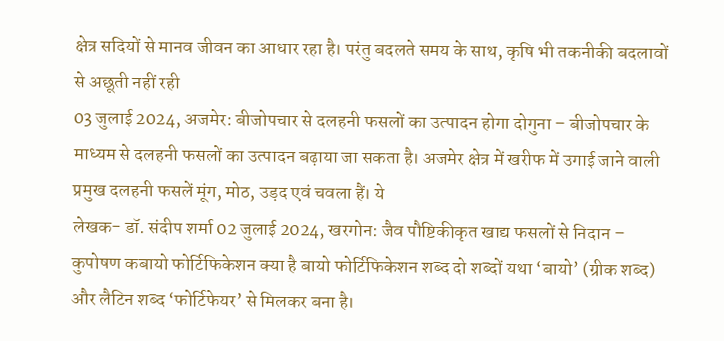क्षेत्र सदियों से मानव जीवन का आधार रहा है। परंतु बदलते समय के साथ, कृषि भी तकनीकी बदलावों से अछूती नहीं रही
03 जुलाई 2024, अजमेर: बीजोपचार से दलहनी फसलों का उत्पादन होगा दोगुना – बीजोपचार के माध्यम से दलहनी फसलों का उत्पादन बढ़ाया जा सकता है। अजमेर क्षेत्र में खरीफ में उगाई जाने वाली प्रमुख दलहनी फसलें मूंग, मोठ, उड़द एवं चवला हैं। ये
लेखक- डॉ. संदीप शर्मा 02 जुलाई 2024, खरगोन: जैव पौष्टिकीकृत खाद्य फसलों से निदान – कुपोषण कबायो फोर्टिफिकेशन क्या है बायो फोर्टिफिकेशन शब्द दो शब्दों यथा ‘बायो’ (ग्रीक शब्द) और लैटिन शब्द ‘फोर्टिफेयर’ से मिलकर बना है।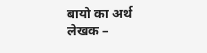बायो का अर्थ
लेखक –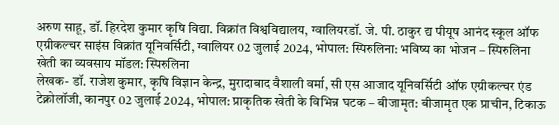अरुण साहू, डॉ. हिरदेश कुमार कृषि विद्या. विक्रांत विश्वविद्यालय, ग्वालियरडॉ. जे. पी. ठाकुर द्य पीयूष आनंद स्कूल ऑफ एग्रीकल्चर साइंस विक्रांत यूनिवर्सिटी, ग्वालियर 02 जुलाई 2024, भोपाल: स्पिरुलिना: भविष्य का भोजन – स्पिरुलिना खेती का व्यवसाय मॉडल: स्पिरुलिना
लेखक- डॉ. राजेश कुमार, कृषि विज्ञान केन्द्र, मुरादाबाद वैशाली वर्मा, सी एस आजाद यूनिवर्सिटी ऑफ एग्रीकल्चर एंड टेक्नोलॉजी, कानपुर 02 जुलाई 2024, भोपाल: प्राकृतिक खेती के विभिन्न घटक – बीजामृत: बीजामृत एक प्राचीन, टिकाऊ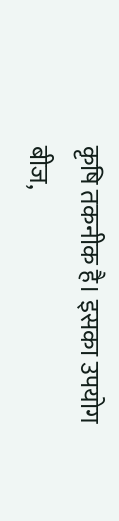कृषि तकनीक है। इसका उपयोग बीज,